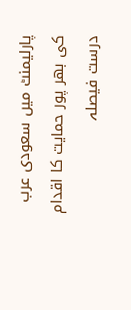پارلیمنٹ میں سعودی عرب کی بھر پور حمایت کا اقدام درست فیصلہ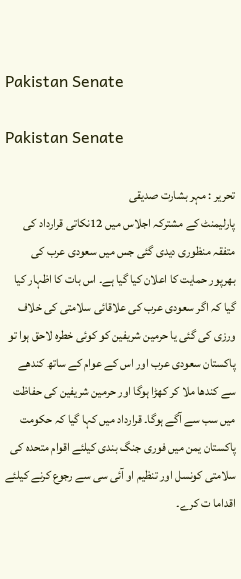Pakistan Senate

Pakistan Senate

تحریر : مہر بشارت صدیقی
پارلیمنٹ کے مشترکہ اجلاس میں 12نکاتی قرارداد کی متفقہ منظوری دیدی گئی جس میں سعودی عرب کی بھرپور حمایت کا اعلان کیا گیا ہے۔ اس بات کا اظہار کیا گیا کہ اگر سعودی عرب کی علاقائی سلامتی کی خلاف ورزی کی گئی یا حرمین شریفین کو کوئی خطرہ لاحق ہوا تو پاکستان سعودی عرب اور اس کے عوام کے ساتھ کندھے سے کندھا ملا کر کھڑا ہوگا اور حرمین شریفین کی حفاظت میں سب سے آگے ہوگا۔ قرارداد میں کہا گیا کہ حکومت پاکستان یمن میں فوری جنگ بندی کیلئے اقوام متحدہ کی سلامتی کونسل اور تنظیم او آئی سی سے رجوع کرنے کیلئے اقداما ت کرے۔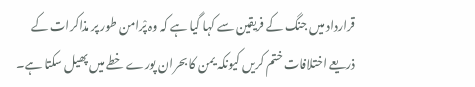قرارداد میں جنگ کے فریقین سے کہا گیا ہے کہ وہ پْرامن طور پر مذاکرات کے ذریعے اختلافات ختم کریں کیونکہ یمن کا بحران پورے خطے میں پھیل سکتا ہے۔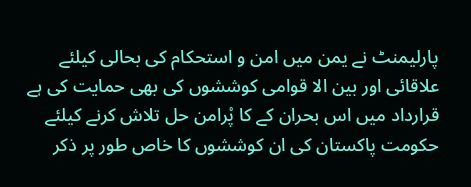پارلیمنٹ نے یمن میں امن و استحکام کی بحالی کیلئے علاقائی اور بین الا قوامی کوششوں کی بھی حمایت کی ہے قرارداد میں اس بحران کے کا پْرامن حل تلاش کرنے کیلئے حکومت پاکستان کی ان کوششوں کا خاص طور پر ذکر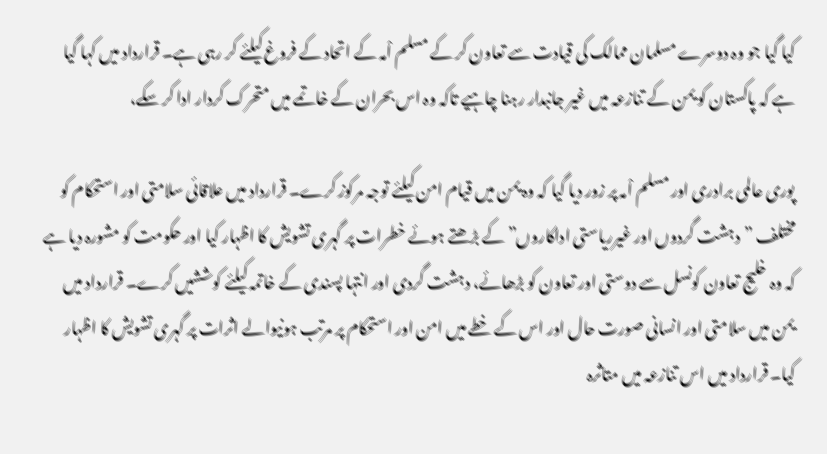کیا گیا جو وہ دوسرے مسلمان ممالک کی قیادت سے تعاون کر کے مسلم اْمہ کے اتحاد کے فروغ کیلئے کر رہی ہے۔ قرارداد میں کہا گیا ہے کہ پاکستان کو یمن کے تنازعہ میں غیر جانبدار رہنا چاہیے تاکہ وہ اس بحران کے خاتمے میں متحرک کردار ادا کر سکے،

پوری عالمی برادری اور مسلم اْمہ پر زور دیا گیا کہ وہ یمن میں قیام امن کیلئے توجہ مرکوز کرے۔ قرارداد میں علاقائی سلامتی اور استحکام کو مختلف ”دہشت گردوں اور غیرریاستی اداکاروں” کے بڑھتے ہوئے خطرات پر گہری تشویش کا اظہار کیا اور حکومت کو مشورہ دیا ہے کہ وہ خلیج تعاون کونسل سے دوستی اور تعاون کو بڑھائے، دہشت گردی اور انتہا پسندی کے خاتمہ کیلئے کوششیں کرے۔ قرارداد میں یمن میں سلامتی اور انسانی صورت حال اور اس کے خطے میں امن اور استحکام پر مرتب ہونیوالے اثرات پر گہری تشویش کا اظہار کیا۔ قرارداد میں اس تنازعہ میں متاثرہ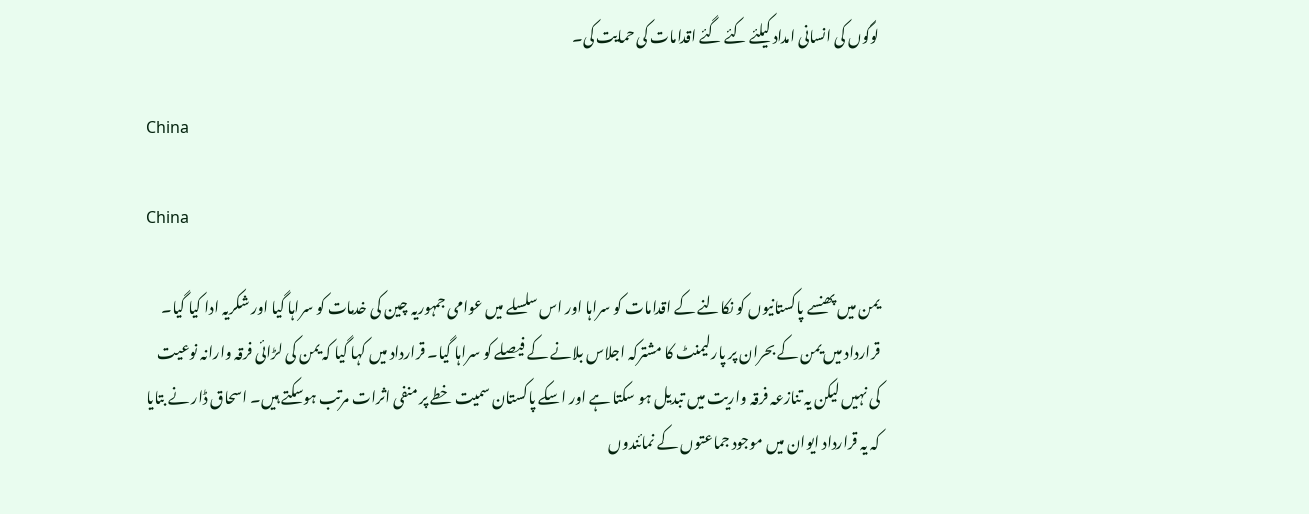لوگوں کی انسانی امداد کیلئے کئے گئے اقدامات کی حمایت کی۔

China

China

یمن میں پھنسے پاکستانیوں کو نکالنے کے اقدامات کو سراہا اور اس سلسلے میں عوامی جمہوریہ چین کی خدمات کو سراہا گیا اور شکریہ ادا کیا گیا۔ قرارداد میں یمن کے بحران پر پارلیمنٹ کا مشترکہ اجلاس بلانے کے فیصلے کو سراہا گیا۔ قرارداد میں کہا گیا کہ یمن کی لڑائی فرقہ وارانہ نوعیت کی نہیں لیکن یہ تنازعہ فرقہ واریت میں تبدیل ہو سکتا ہے اور اسکے پاکستان سمیت خطے پر منفی اثرات مرتب ہوسکتے ہیں۔ اسحاق ڈار نے بتایا کہ یہ قرارداد ایوان میں موجود جماعتوں کے نمائندوں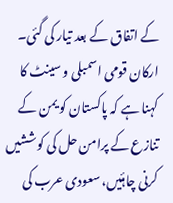کے اتفاق کے بعد تیار کی گئی۔ ارکان قومی اسمبلی و سینٹ کا کہنا ہے کہ پاکستان کو یمن کے تنازع کے پرامن حل کی کوششیں کرنی چاہئیں، سعودی عرب کی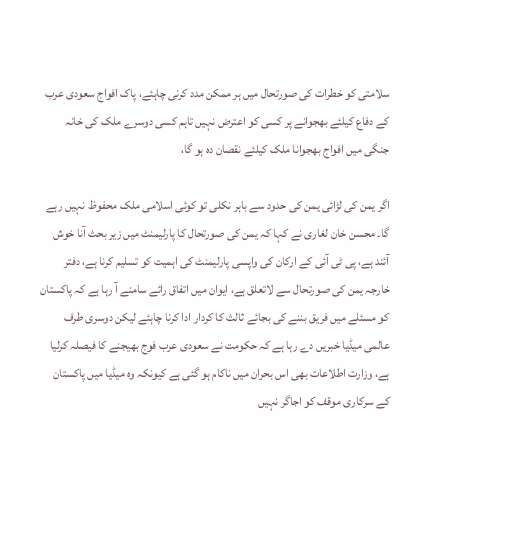سلامتی کو خطرات کی صورتحال میں ہر ممکن مدد کرنی چاہئے، پاک افواج سعودی عرب کے دفاع کیلئے بھجوانے پر کسی کو اعترض نہیں تاہم کسی دوسرے ملک کی خانہ جنگی میں افواج بھجوانا ملک کیلئے نقصان دہ ہو گا،

اگر یمن کی لڑائی یمن کی حدود سے باہر نکلی تو کوئی اسلامی ملک محفوظ نہیں رہے گا۔ محسن خان لغاری نے کہا کہ یمن کی صورتحال کا پارلیمنٹ میں زیر بحث آنا خوش آئند ہے، پی ٹی آئی کے ارکان کی واپسی پارلیمنٹ کی اہمیت کو تسلیم کرنا ہے، دفتر خارجہ یمن کی صورتحال سے لاتعلق ہے، ایوان میں اتفاق رائے سامنے آ رہا ہے کہ پاکستان کو مسئلے میں فریق بننے کی بجائے ثالث کا کردار ادا کرنا چاہئے لیکن دوسری طرف عالمی میڈیا خبریں دے رہا ہے کہ حکومت نے سعودی عرب فوج بھیجنے کا فیصلہ کرلیا ہے، وزارت اطلاعات بھی اس بحران میں ناکام ہو گئی ہے کیونکہ وہ میڈیا میں پاکستان کے سرکاری موقف کو اجاگر نہیں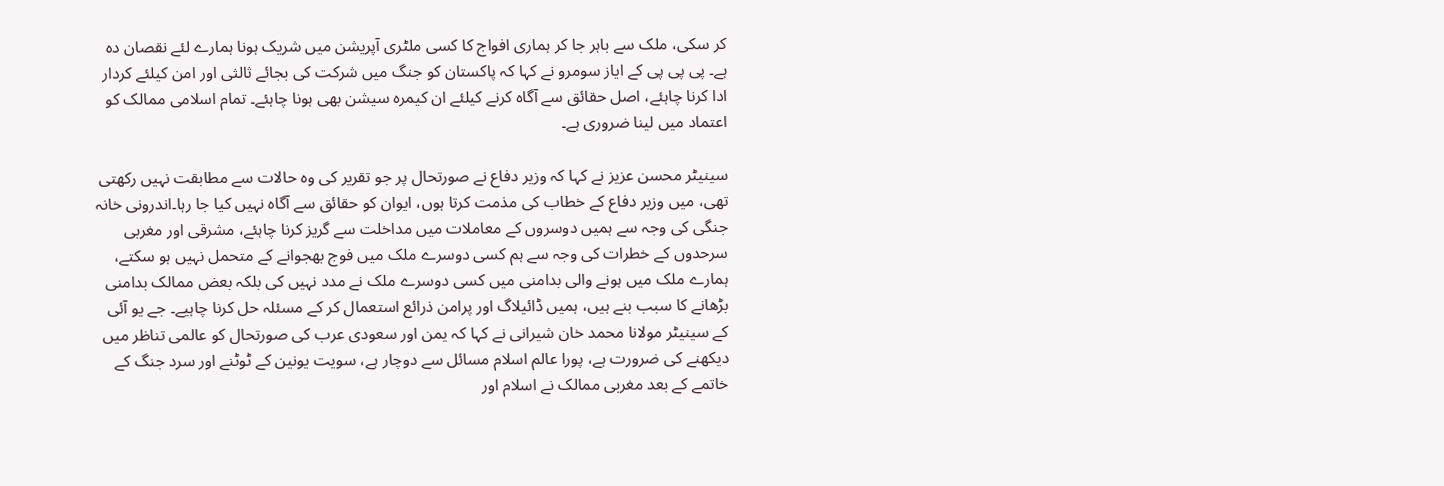کر سکی، ملک سے باہر جا کر ہماری افواج کا کسی ملٹری آپریشن میں شریک ہونا ہمارے لئے نقصان دہ ہے۔ پی پی پی کے ایاز سومرو نے کہا کہ پاکستان کو جنگ میں شرکت کی بجائے ثالثی اور امن کیلئے کردار ادا کرنا چاہئے، اصل حقائق سے آگاہ کرنے کیلئے ان کیمرہ سیشن بھی ہونا چاہئے۔ تمام اسلامی ممالک کو اعتماد میں لینا ضروری ہے۔

سینیٹر محسن عزیز نے کہا کہ وزیر دفاع نے صورتحال پر جو تقریر کی وہ حالات سے مطابقت نہیں رکھتی تھی، میں وزیر دفاع کے خطاب کی مذمت کرتا ہوں، ایوان کو حقائق سے آگاہ نہیں کیا جا رہا۔اندرونی خانہ جنگی کی وجہ سے ہمیں دوسروں کے معاملات میں مداخلت سے گریز کرنا چاہئے، مشرقی اور مغربی سرحدوں کے خطرات کی وجہ سے ہم کسی دوسرے ملک میں فوج بھجوانے کے متحمل نہیں ہو سکتے، ہمارے ملک میں ہونے والی بدامنی میں کسی دوسرے ملک نے مدد نہیں کی بلکہ بعض ممالک بدامنی بڑھانے کا سبب بنے ہیں، ہمیں ڈائیلاگ اور پرامن ذرائع استعمال کر کے مسئلہ حل کرنا چاہیے۔ جے یو آئی کے سینیٹر مولانا محمد خان شیرانی نے کہا کہ یمن اور سعودی عرب کی صورتحال کو عالمی تناظر میں دیکھنے کی ضرورت ہے، پورا عالم اسلام مسائل سے دوچار ہے، سویت یونین کے ٹوٹنے اور سرد جنگ کے خاتمے کے بعد مغربی ممالک نے اسلام اور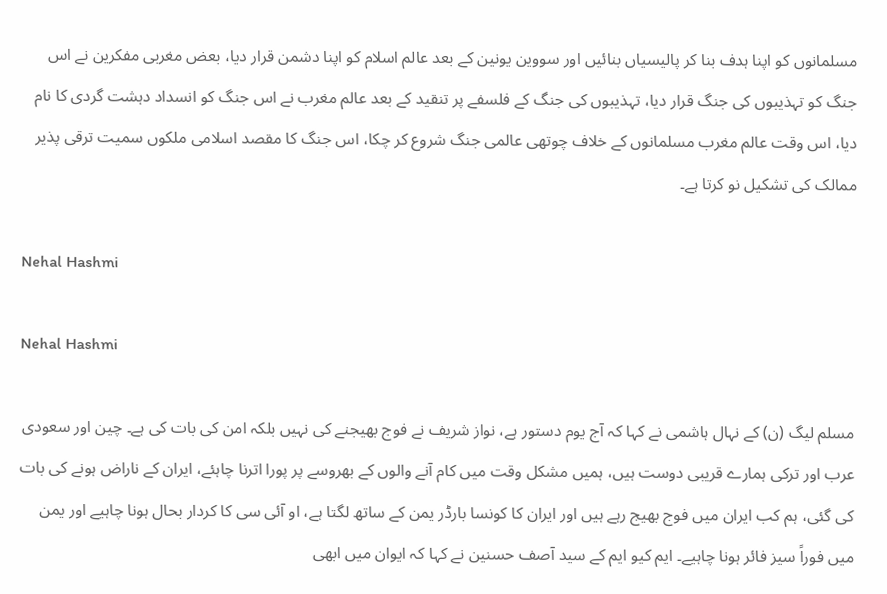مسلمانوں کو اپنا ہدف بنا کر پالیسیاں بنائیں اور سووین یونین کے بعد عالم اسلام کو اپنا دشمن قرار دیا، بعض مغربی مفکرین نے اس جنگ کو تہذیبوں کی جنگ قرار دیا، تہذیبوں کی جنگ کے فلسفے پر تنقید کے بعد عالم مغرب نے اس جنگ کو انسداد دہشت گردی کا نام دیا، اس وقت عالم مغرب مسلمانوں کے خلاف چوتھی عالمی جنگ شروع کر چکا، اس جنگ کا مقصد اسلامی ملکوں سمیت ترقی پذیر ممالک کی تشکیل نو کرتا ہے۔

Nehal Hashmi

Nehal Hashmi

مسلم لیگ (ن) کے نہال ہاشمی نے کہا کہ آج یوم دستور ہے، نواز شریف نے فوج بھیجنے کی نہیں بلکہ امن کی بات کی ہے۔ چین اور سعودی عرب اور ترکی ہمارے قریبی دوست ہیں، ہمیں مشکل وقت میں کام آنے والوں کے بھروسے پر پورا اترنا چاہئے، ایران کے ناراض ہونے کی بات کی گئی، ہم کب ایران میں فوج بھیج رہے ہیں اور ایران کا کونسا بارڈر یمن کے ساتھ لگتا ہے، او آئی سی کا کردار بحال ہونا چاہیے اور یمن میں فوراً سیز فائر ہونا چاہیے۔ ایم کیو ایم کے سید آصف حسنین نے کہا کہ ایوان میں ابھی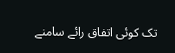تک کوئی اتفاق رائے سامنے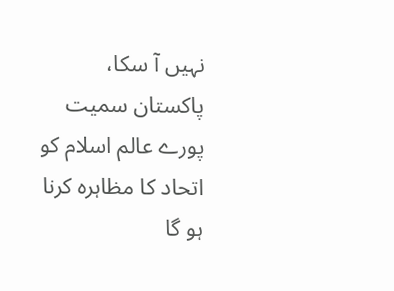نہیں آ سکا، پاکستان سمیت پورے عالم اسلام کو اتحاد کا مظاہرہ کرنا ہو گا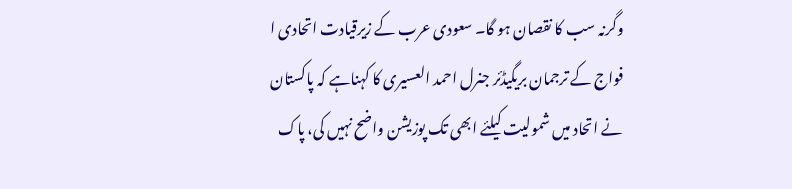وگرنہ سب کا نقصان ہو گا۔ سعودی عرب کے زیرقیادت اتحادی ا فواج کے ترجمان بریگیڈئر جنرل احمد العسیری کا کہناہے کہ پاکستان نے اتحاد میں شمولیت کیلئے ابھی تک پوزیشن واضح نہیں کی، پاک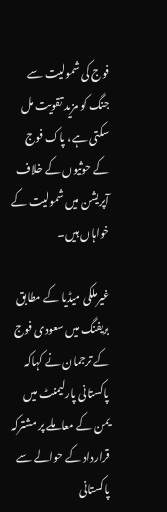فوج کی شمولیت سے جنگ کو مزید تقویت مل سکتی ہے، پاک فوج کے حوثیوں کے خلاف آپریشن میں شمولیت کے خواہاں ہیں۔

غیرملکی میڈیا کے مطابق بریفنگ میں سعودی فوج کے ترجمان نے کہاکہ پاکستانی پارلیمنٹ میں یمن کے معاملے پر مشترکہ قرارداد کے حوالے سے پاکستانی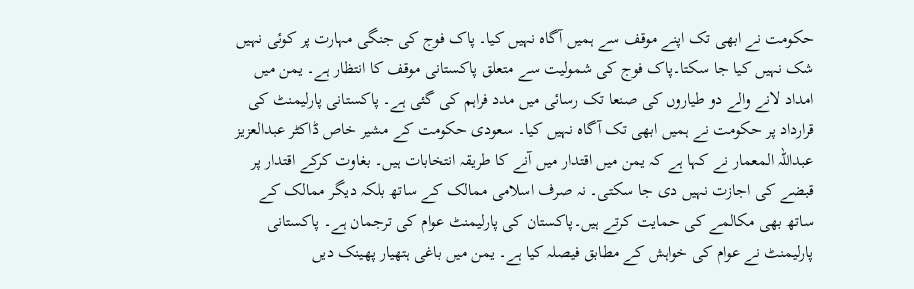حکومت نے ابھی تک اپنے موقف سے ہمیں آگاہ نہیں کیا۔ پاک فوج کی جنگی مہارت پر کوئی نہیں شک نہیں کیا جا سکتا۔پاک فوج کی شمولیت سے متعلق پاکستانی موقف کا انتظار ہے۔ یمن میں امداد لانے والے دو طیاروں کی صنعا تک رسائی میں مدد فراہم کی گئی ہے۔ پاکستانی پارلیمنٹ کی قرارداد پر حکومت نے ہمیں ابھی تک آگاہ نہیں کیا۔ سعودی حکومت کے مشیر خاص ڈاکٹر عبدالعزیز عبداللہ المعمار نے کہا ہے کہ یمن میں اقتدار میں آنے کا طریقہ انتخابات ہیں۔ بغاوت کرکے اقتدار پر قبضے کی اجازت نہیں دی جا سکتی۔ نہ صرف اسلامی ممالک کے ساتھ بلکہ دیگر ممالک کے ساتھ بھی مکالمے کی حمایت کرتے ہیں۔پاکستان کی پارلیمنٹ عوام کی ترجمان ہے۔ پاکستانی پارلیمنٹ نے عوام کی خواہش کے مطابق فیصلہ کیا ہے۔ یمن میں باغی ہتھیار پھینک دیں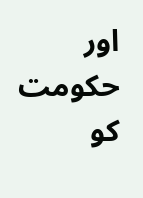اور حکومت کو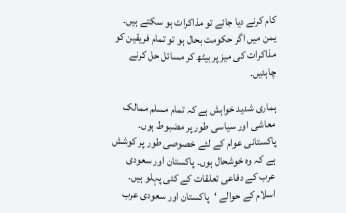کام کرنے دیا جائے تو مذاکرات ہو سکتے ہیں۔ یمن میں اگر حکومت بحال ہو تو تمام فریقین کو مذاکرات کی میز پر بیٹھ کر مسائل حل کرنے چاہئیں۔

ہماری شدید خواہش ہے کہ تمام مسلم ممالک معاشی اور سیاسی طور پر مضبوط ہوں۔ پاکستانی عوام کے لئے خصوصی طور پر کوشش ہے کہ وہ خوشحال ہوں۔ پاکستان اور سعودی عرب کے دفاعی تعلقات کے کئی پہلو ہیں۔ اسلام کے حوالے ‘پاکستان اور سعودی عرب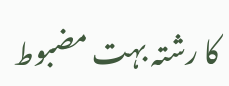کا رشتہ بہت مضبوط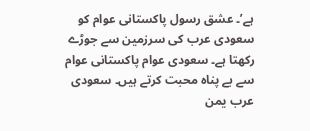ہے’۔ عشق رسول پاکستانی عوام کو سعودی عرب کی سرزمین سے جوڑے رکھتا ہے۔ سعودی عوام پاکستانی عوام سے بے پناہ محبت کرتے ہیں۔ سعودی عرب یمن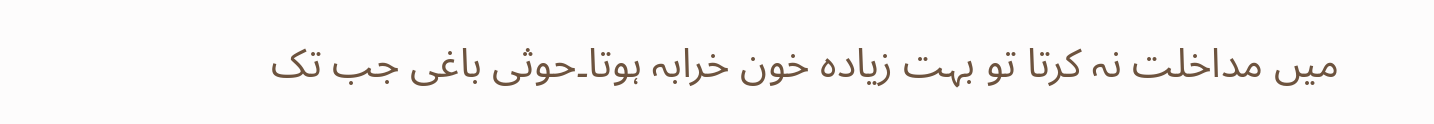میں مداخلت نہ کرتا تو بہت زیادہ خون خرابہ ہوتا۔حوثی باغی جب تک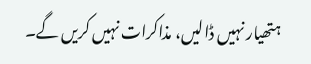ہتھیار نہیں ڈالیں، مذاکرات نہیں کریں گے۔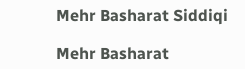Mehr Basharat Siddiqi

Mehr Basharat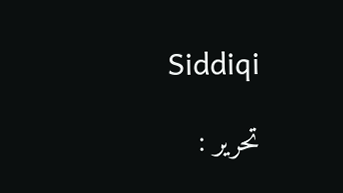Siddiqi

تحریر :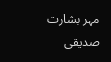مہر بشارت صدیقی